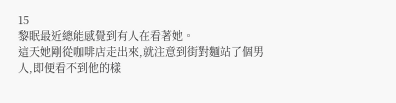15
黎眠最近總能感覺到有人在看著她。
這天她剛從咖啡店走出來,就注意到街對麵站了個男人,即便看不到他的樣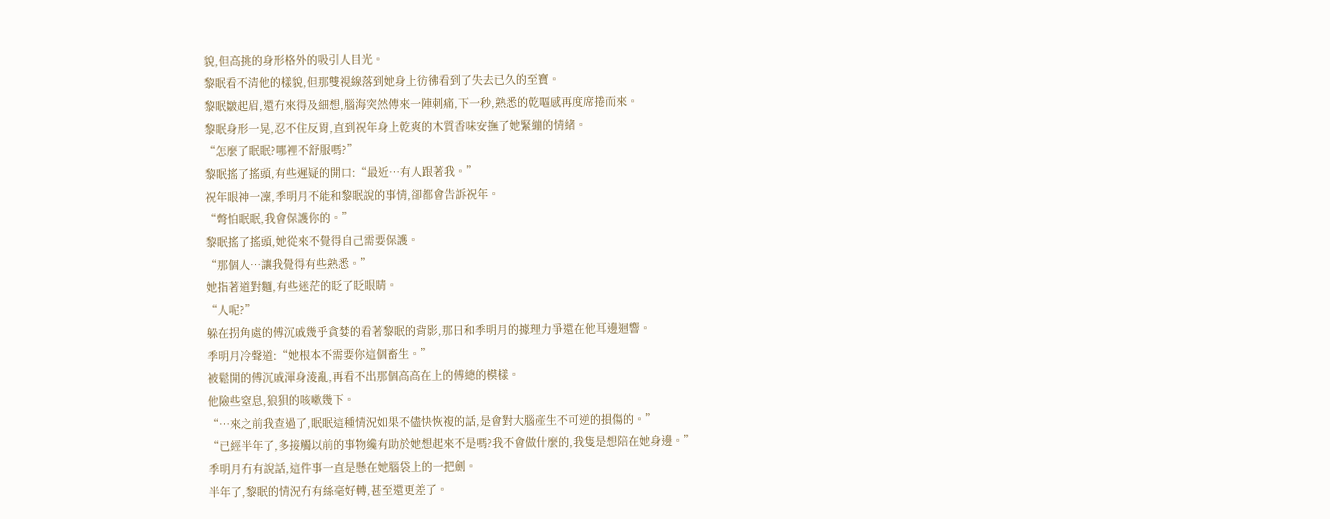貌,但高挑的身形格外的吸引人目光。
黎眠看不清他的樣貌,但那雙視線落到她身上彷彿看到了失去已久的至寶。
黎眠皺起眉,還冇來得及細想,腦海突然傳來一陣刺痛,下一秒,熟悉的乾嘔感再度席捲而來。
黎眠身形一晃,忍不住反胃,直到祝年身上乾爽的木質香味安撫了她緊繃的情緒。
“怎麼了眠眠?哪裡不舒服嗎?”
黎眠搖了搖頭,有些遲疑的開口:“最近…有人跟著我。”
祝年眼神一凜,季明月不能和黎眠說的事情,卻都會告訴祝年。
“彆怕眠眠,我會保護你的。”
黎眠搖了搖頭,她從來不覺得自己需要保護。
“那個人…讓我覺得有些熟悉。”
她指著道對麵,有些迷茫的眨了眨眼睛。
“人呢?”
躲在拐角處的傅沉戚幾乎貪婪的看著黎眠的背影,那日和季明月的據理力爭還在他耳邊迴響。
季明月冷聲道:“她根本不需要你這個畜生。”
被鬆開的傅沉戚渾身淩亂,再看不出那個高高在上的傅總的模樣。
他險些窒息,狼狽的咳嗽幾下。
“…來之前我查過了,眠眠這種情況如果不儘快恢複的話,是會對大腦產生不可逆的損傷的。”
“已經半年了,多接觸以前的事物纔有助於她想起來不是嗎?我不會做什麼的,我隻是想陪在她身邊。”
季明月冇有說話,這件事一直是懸在她腦袋上的一把劍。
半年了,黎眠的情況冇有絲毫好轉,甚至還更差了。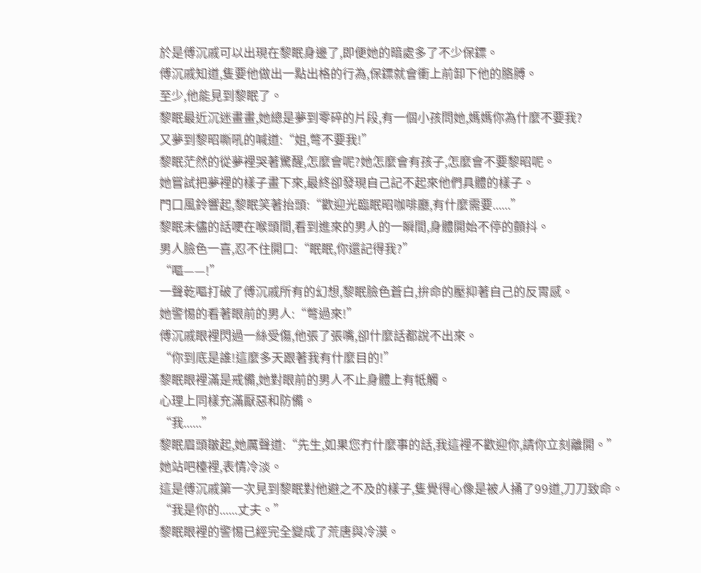於是傅沉戚可以出現在黎眠身邊了,即便她的暗處多了不少保鏢。
傅沉戚知道,隻要他做出一點出格的行為,保鏢就會衝上前卸下他的胳膊。
至少,他能見到黎眠了。
黎眠最近沉迷畫畫,她總是夢到零碎的片段,有一個小孩問她,媽媽你為什麼不要我?
又夢到黎昭嘶吼的喊道:“姐,彆不要我!”
黎眠茫然的從夢裡哭著驚醒,怎麼會呢?她怎麼會有孩子,怎麼會不要黎昭呢。
她嘗試把夢裡的樣子畫下來,最終卻發現自己記不起來他們具體的樣子。
門口風鈴響起,黎眠笑著抬頭:“歡迎光臨眠昭咖啡廳,有什麼需要......”
黎眠未儘的話哽在喉頭間,看到進來的男人的一瞬間,身體開始不停的顫抖。
男人臉色一喜,忍不住開口:“眠眠,你還記得我?”
“嘔——!”
一聲乾嘔打破了傅沉戚所有的幻想,黎眠臉色蒼白,拚命的壓抑著自己的反胃感。
她警惕的看著眼前的男人:“彆過來!”
傅沉戚眼裡閃過一絲受傷,他張了張嘴,卻什麼話都說不出來。
“你到底是誰!這麼多天跟著我有什麼目的!”
黎眠眼裡滿是戒備,她對眼前的男人不止身體上有牴觸。
心理上同樣充滿厭惡和防備。
“我......”
黎眠眉頭皺起,她厲聲道:“先生,如果您冇什麼事的話,我這裡不歡迎你,請你立刻離開。”
她站吧檯裡,表情冷淡。
這是傅沉戚第一次見到黎眠對他避之不及的樣子,隻覺得心像是被人捅了99道,刀刀致命。
“我是你的......丈夫。”
黎眠眼裡的警惕已經完全變成了荒唐與冷漠。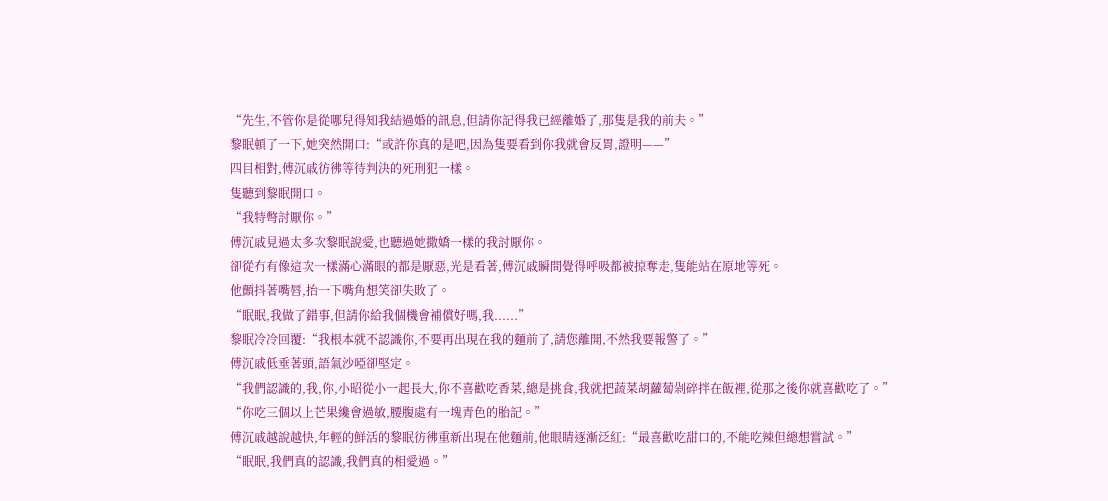“先生,不管你是從哪兒得知我結過婚的訊息,但請你記得我已經離婚了,那隻是我的前夫。”
黎眠頓了一下,她突然開口:“或許你真的是吧,因為隻要看到你我就會反胃,證明——”
四目相對,傅沉戚彷彿等待判決的死刑犯一樣。
隻聽到黎眠開口。
“我特彆討厭你。”
傅沉戚見過太多次黎眠說愛,也聽過她撒嬌一樣的我討厭你。
卻從冇有像這次一樣滿心滿眼的都是厭惡,光是看著,傅沉戚瞬間覺得呼吸都被掠奪走,隻能站在原地等死。
他顫抖著嘴唇,抬一下嘴角想笑卻失敗了。
“眠眠,我做了錯事,但請你給我個機會補償好嗎,我......”
黎眠冷冷回覆:“我根本就不認識你,不要再出現在我的麵前了,請您離開,不然我要報警了。”
傅沉戚低垂著頭,語氣沙啞卻堅定。
“我們認識的,我,你,小昭從小一起長大,你不喜歡吃香菜,總是挑食,我就把蔬菜胡蘿蔔剁碎拌在飯裡,從那之後你就喜歡吃了。”
“你吃三個以上芒果纔會過敏,腰腹處有一塊青色的胎記。”
傅沉戚越說越快,年輕的鮮活的黎眠彷彿重新出現在他麵前,他眼睛逐漸泛紅:“最喜歡吃甜口的,不能吃辣但總想嘗試。”
“眠眠,我們真的認識,我們真的相愛過。”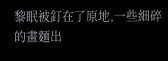黎眠被釘在了原地,一些細碎的畫麵出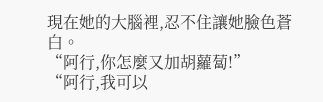現在她的大腦裡,忍不住讓她臉色蒼白。
“阿行,你怎麼又加胡蘿蔔!”
“阿行,我可以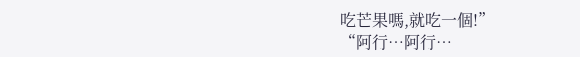吃芒果嗎,就吃一個!”
“阿行…阿行…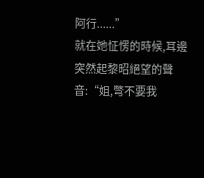阿行......”
就在她怔愣的時候,耳邊突然起黎昭絕望的聲音:“姐,彆不要我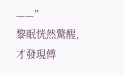——”
黎眠恍然驚醒,才發現傅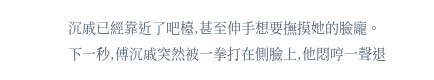沉戚已經靠近了吧檯,甚至伸手想要撫摸她的臉龐。
下一秒,傅沉戚突然被一拳打在側臉上,他悶哼一聲退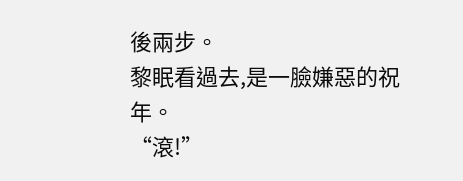後兩步。
黎眠看過去,是一臉嫌惡的祝年。
“滾!”